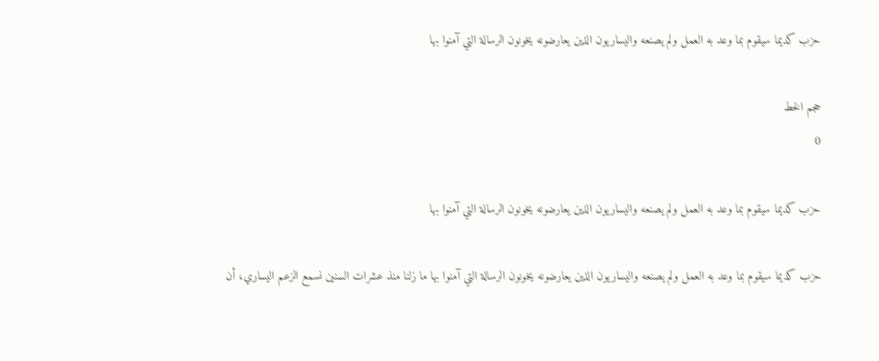حزب كديما سيقوم بما وعد به العمل ولم يصنعه واليساريون الذين يعارضونه يخونون الرسالة التي آمنوا بها

حجم الخط
0

حزب كديما سيقوم بما وعد به العمل ولم يصنعه واليساريون الذين يعارضونه يخونون الرسالة التي آمنوا بها

حزب كديما سيقوم بما وعد به العمل ولم يصنعه واليساريون الذين يعارضونه يخونون الرسالة التي آمنوا بها ما زلنا منذ عشرات السنين نسمع الزعم اليساري، أن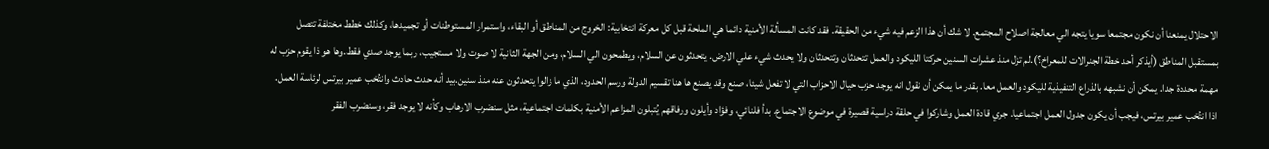الاحتلال يمنعنا أن نكون مجتمعا سويا يتجه الي معالجة اصلاح المجتمع. لا شك أن هذا الزعم فيه شيء من الحقيقة. فقد كانت المسألة الأمنية دائما هي الملحة قبل كل معركة انتخابية: الخروج من المناطق أو البقاء، واستمرار المستوطنات أو تجميدها، وكذلك خطط مختلفة تتصل بمستقبل المناطق (أيذكر أحد خطة الجنرالات للمعراخ؟).لم تزل منذ عشرات السنين حركتا الليكود والعمل تتحدثان وتتحدثان ولا يحدث شيء علي الارض. يتحدثون عن السلام، ويطمحون الي السلام، ومن الجهة الثانية لا صوت ولا مستجيب، ربما يوجد صدي فقط.وها هو ذا يقوم حزب له مهمة محددة جدا. يمكن أن نشبهه بالذراع التنفيذية لليكود والعمل معا. بقدر ما يمكن أن نقول انه يوجد حزب حيال الاحزاب التي لا تفعل شيئا، صنع وقد يصنع ها هنا تقسيم الدولة ورسم الحدود، الذي ما زالوا يتحدثون عنه منذ سنين.بيد أنه حدث حادث وانتُخب عمير بيرتس لرئاسة العمل. اذا انتُخب عمير بيرتس، فيجب أن يكون جدول العمل اجتماعيا. جري قادة العمل وشاركوا في حلقة دراسية قصيرة في موضوع الاجتماع. بدأ فلنائي، وفؤاد وأيلون ورفاقهم يُتبلون المزاعم الأمنية بكلمات اجتماعية، مثل سنضرب الارهاب وكأنه لا يوجد فقر، وسنضرب الفقر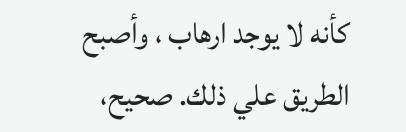كأنه لا يوجد ارهاب ، وأصبح الطريق علي ذلك. صحيح،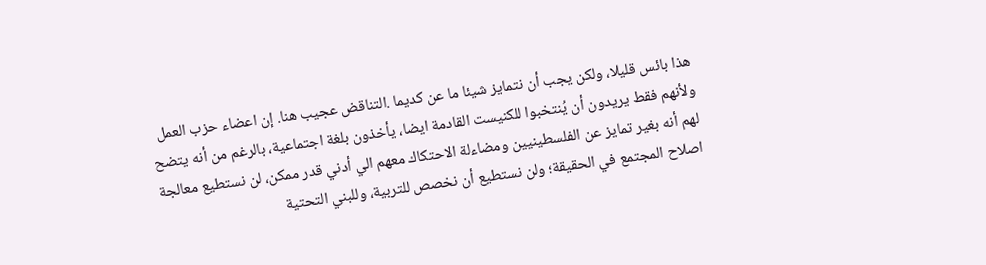هذا بائس قليلا، ولكن يجب أن نتمايز شيئا ما عن كديما .التناقض عجيب هنا. إن اعضاء حزب العمل ولأنهم فقط يريدون أن يُنتخبوا للكنيست القادمة ايضا، يأخذون بلغة اجتماعية، بالرغم من أنه يتضح لهم أنه بغير تمايز عن الفلسطينيين ومضاءلة الاحتكاك معهم الي أدني قدر ممكن، لن نستطيع معالجة اصلاح المجتمع في الحقيقة؛ ولن نستطيع أن نخصص للتربية، وللبني التحتية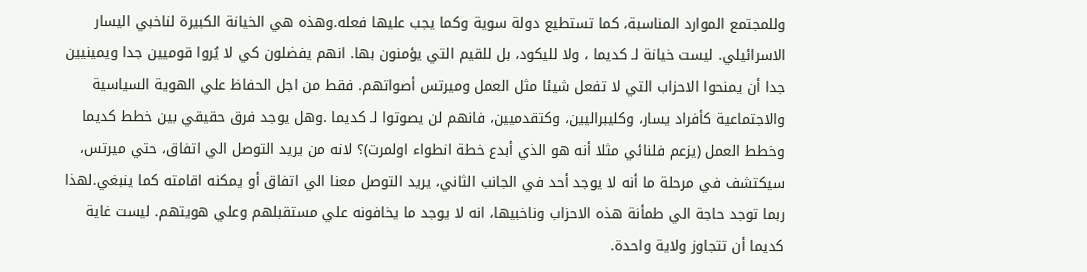وللمجتمع الموارد المناسبة، كما تستطيع دولة سوية وكما يجب عليها فعله.وهذه هي الخيانة الكبيرة لناخبي اليسار الاسرائيلي. ليست خيانة لـ كديما ، ولا لليكود، بل للقيم التي يؤمنون بها. انهم يفضلون كي لا يُروا قوميين جدا ويمينيين جدا أن يمنحوا الاحزاب التي لا تفعل شيئا مثل العمل وميرتس أصواتهم. فقط من اجل الحفاظ علي الهوية السياسية والاجتماعية كأفراد يسار، وكليبراليين، وكتقدميين، فانهم لن يصوتوا لـ كديما .وهل يوجد فرق حقيقي بين خطط كديما وخطط العمل (يزعم فلنائي مثلا أنه هو الذي أبدع خطة انطواء اولمرت)؟ لانه من يريد التوصل الي اتفاق، حتي ميرتس، سيكتشف في مرحلة ما أنه لا يوجد أحد في الجانب الثاني، يريد التوصل معنا الي اتفاق أو يمكنه اقامته كما ينبغي.لهذا ربما توجد حاجة الي طمأنة هذه الاحزاب وناخبيها، انه لا يوجد ما يخافونه علي مستقبلهم وعلي هويتهم. ليست غاية كديما أن تتجاوز ولاية واحدة.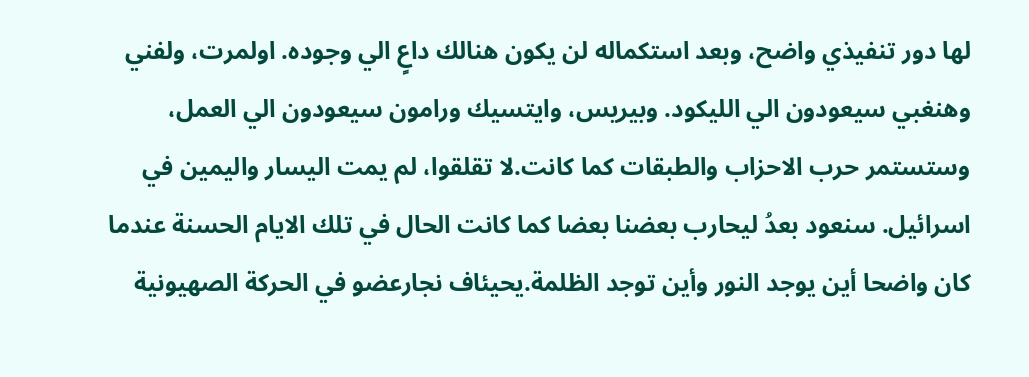لها دور تنفيذي واضح، وبعد استكماله لن يكون هنالك داعٍ الي وجوده. اولمرت، ولفني وهنغبي سيعودون الي الليكود. وبيريس، وايتسيك ورامون سيعودون الي العمل، وستستمر حرب الاحزاب والطبقات كما كانت.لا تقلقوا، لم يمت اليسار واليمين في اسرائيل. سنعود بعدُ ليحارب بعضنا بعضا كما كانت الحال في تلك الايام الحسنة عندما كان واضحا أين يوجد النور وأين توجد الظلمة.يحيئاف نجارعضو في الحركة الصهيونية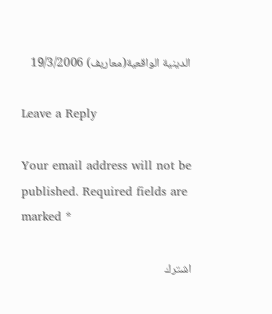الدينية الواقعية(معاريف) 19/3/2006

Leave a Reply

Your email address will not be published. Required fields are marked *

اشترك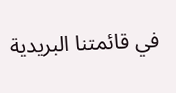في قائمتنا البريدية